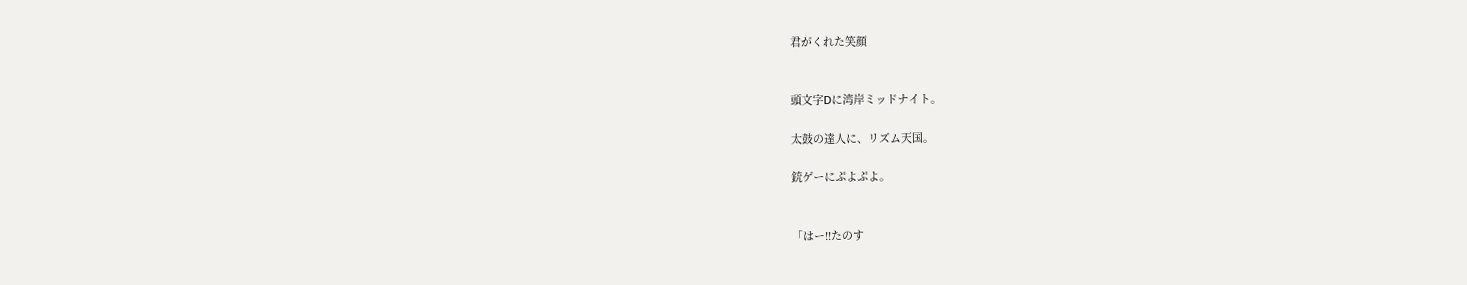君がくれた笑顔


頭文字Dに湾岸ミッドナイト。

太鼓の達人に、リズム天国。

銃ゲーにぷよぷよ。


「はー!!たのす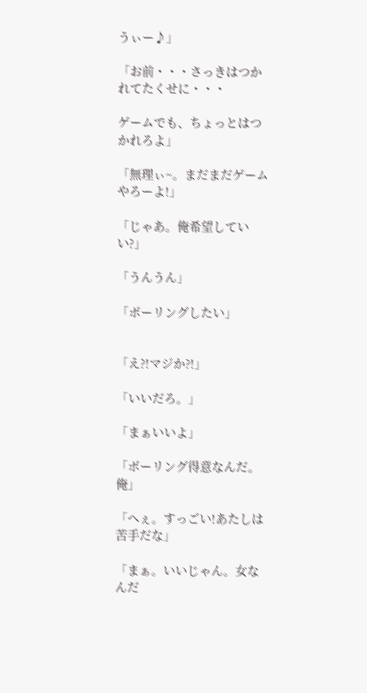うぃー♪」

「お前・・・さっきはつかれてたくせに・・・

ゲームでも、ちょっとはつかれろよ」

「無理ぃ~。まだまだゲームやろーよ!」

「じゃあ。俺希望していい?」

「うんうん」

「ボーリングしたい」


「え?!マジか?!」

「いいだろ。」

「まぁいいよ」

「ボーリング得意なんだ。俺」

「へぇ。すっごい!あたしは苦手だな」

「まぁ。いいじゃん。女なんだ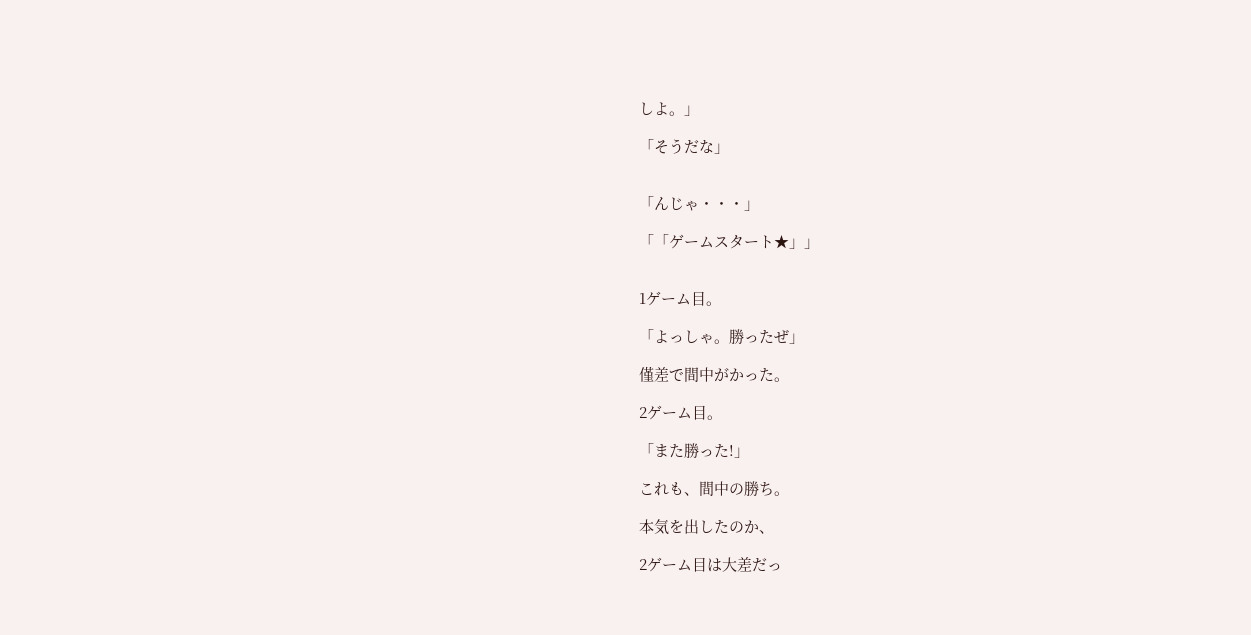しよ。」

「そうだな」


「んじゃ・・・」

「「ゲームスタート★」」


1ゲーム目。

「よっしゃ。勝ったぜ」

僅差で間中がかった。

2ゲーム目。

「また勝った!」

これも、間中の勝ち。

本気を出したのか、

2ゲーム目は大差だっ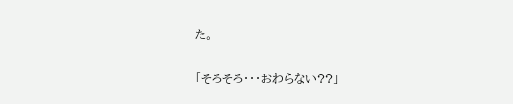た。

「そろそろ・・・おわらない??」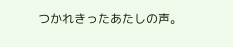つかれきったあたしの声。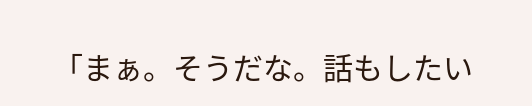「まぁ。そうだな。話もしたい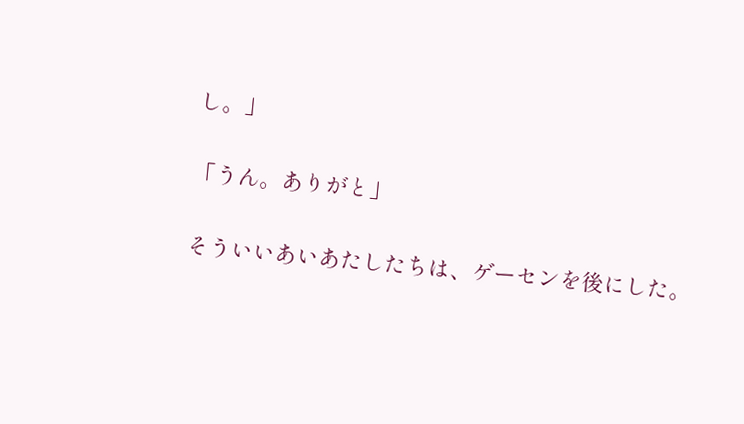し。」


「うん。ありがと」


そういいあいあたしたちは、ゲーセンを後にした。